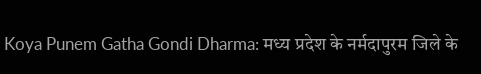Koya Punem Gatha Gondi Dharma: मध्य प्रदेश के नर्मदापुरम जिले के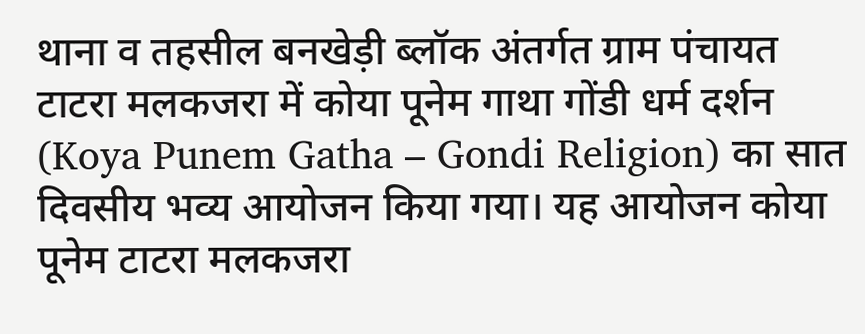थाना व तहसील बनखेड़ी ब्लॉक अंतर्गत ग्राम पंचायत टाटरा मलकजरा में कोया पूनेम गाथा गोंडी धर्म दर्शन (Koya Punem Gatha – Gondi Religion) का सात दिवसीय भव्य आयोजन किया गया। यह आयोजन कोया पूनेम टाटरा मलकजरा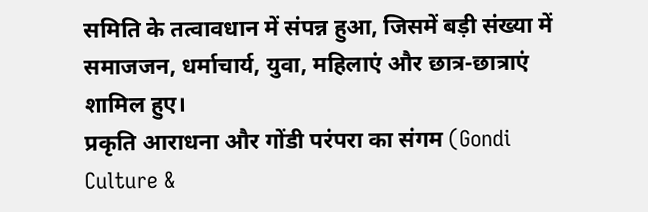समिति के तत्वावधान में संपन्न हुआ, जिसमें बड़ी संख्या में समाजजन, धर्माचार्य, युवा, महिलाएं और छात्र-छात्राएं शामिल हुए।
प्रकृति आराधना और गोंडी परंपरा का संगम (Gondi Culture &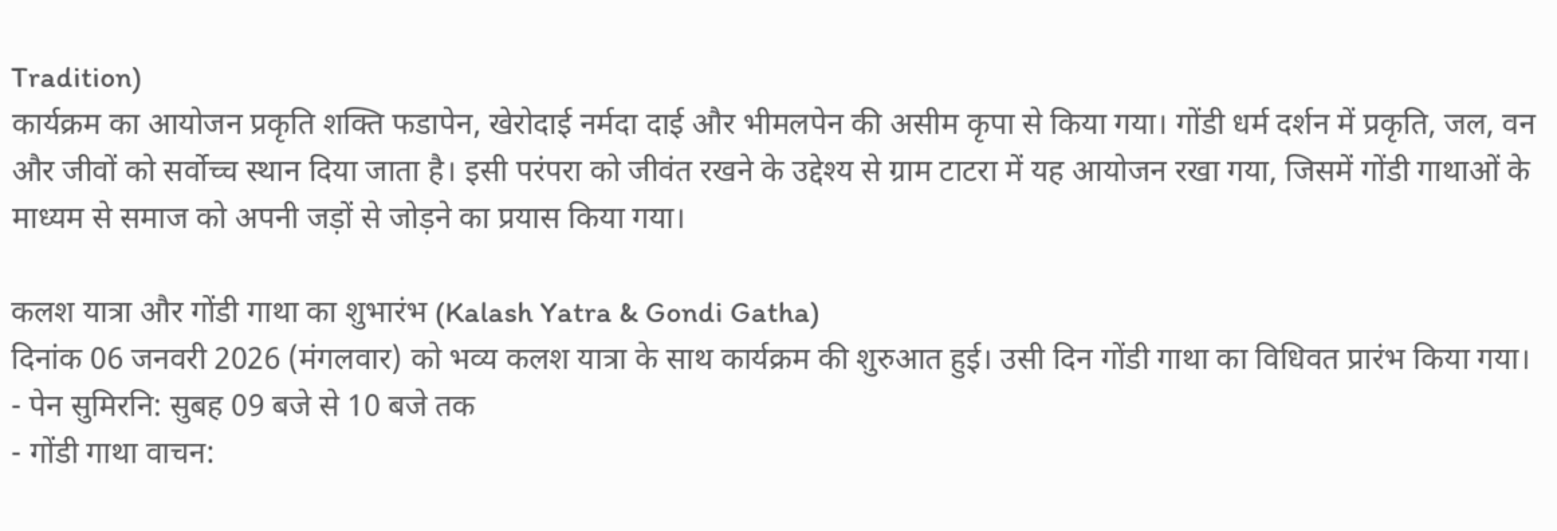Tradition)
कार्यक्रम का आयोजन प्रकृति शक्ति फडापेन, खेरोदाई नर्मदा दाई और भीमलपेन की असीम कृपा से किया गया। गोंडी धर्म दर्शन में प्रकृति, जल, वन और जीवों को सर्वोच्च स्थान दिया जाता है। इसी परंपरा को जीवंत रखने के उद्देश्य से ग्राम टाटरा में यह आयोजन रखा गया, जिसमें गोंडी गाथाओं के माध्यम से समाज को अपनी जड़ों से जोड़ने का प्रयास किया गया।

कलश यात्रा और गोंडी गाथा का शुभारंभ (Kalash Yatra & Gondi Gatha)
दिनांक 06 जनवरी 2026 (मंगलवार) को भव्य कलश यात्रा के साथ कार्यक्रम की शुरुआत हुई। उसी दिन गोंडी गाथा का विधिवत प्रारंभ किया गया।
- पेन सुमिरनि: सुबह 09 बजे से 10 बजे तक
- गोंडी गाथा वाचन: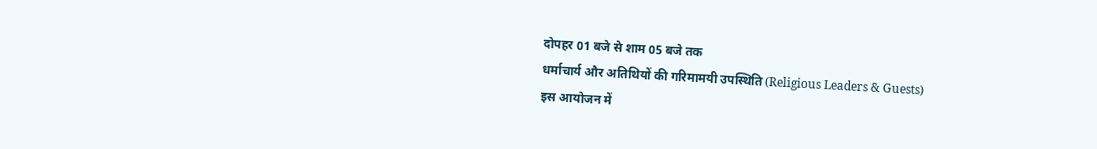दोपहर 01 बजे से शाम 05 बजे तक
धर्माचार्य और अतिथियों की गरिमामयी उपस्थिति (Religious Leaders & Guests)
इस आयोजन में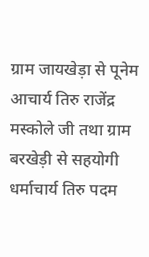ग्राम जायखेड़ा से पूनेम आचार्य तिरु राजेंद्र मस्कोले जी तथा ग्राम बरखेड़ी से सहयोगी धर्माचार्य तिरु पदम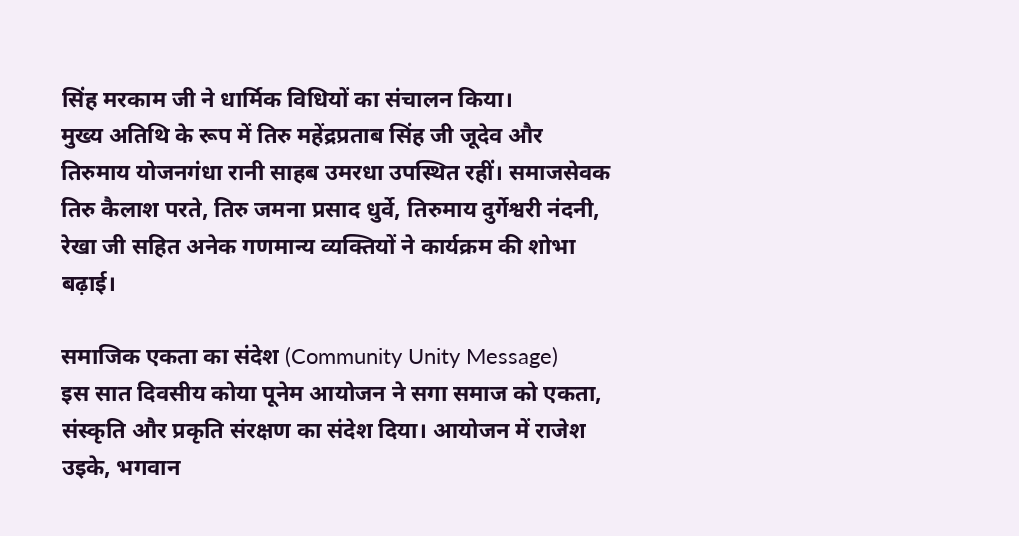सिंह मरकाम जी ने धार्मिक विधियों का संचालन किया।
मुख्य अतिथि के रूप में तिरु महेंद्रप्रताब सिंह जी जूदेव और तिरुमाय योजनगंधा रानी साहब उमरधा उपस्थित रहीं। समाजसेवक तिरु कैलाश परते, तिरु जमना प्रसाद धुर्वे, तिरुमाय दुर्गेश्वरी नंदनी, रेखा जी सहित अनेक गणमान्य व्यक्तियों ने कार्यक्रम की शोभा बढ़ाई।

समाजिक एकता का संदेश (Community Unity Message)
इस सात दिवसीय कोया पूनेम आयोजन ने सगा समाज को एकता, संस्कृति और प्रकृति संरक्षण का संदेश दिया। आयोजन में राजेश उइके, भगवान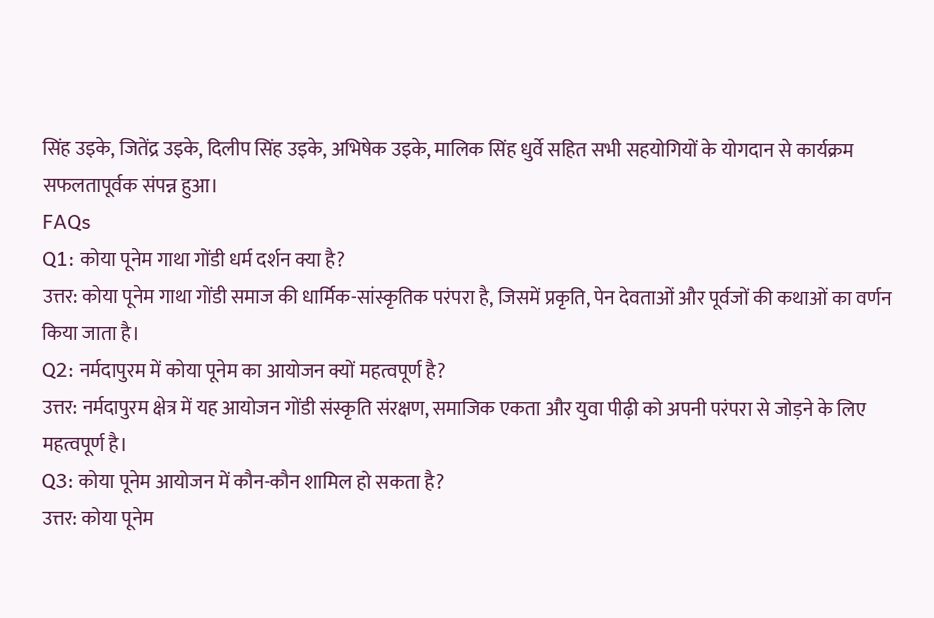सिंह उइके, जितेंद्र उइके, दिलीप सिंह उइके, अभिषेक उइके, मालिक सिंह धुर्वे सहित सभी सहयोगियों के योगदान से कार्यक्रम सफलतापूर्वक संपन्न हुआ।
FAQs
Q1: कोया पूनेम गाथा गोंडी धर्म दर्शन क्या है?
उत्तर: कोया पूनेम गाथा गोंडी समाज की धार्मिक-सांस्कृतिक परंपरा है, जिसमें प्रकृति, पेन देवताओं और पूर्वजों की कथाओं का वर्णन किया जाता है।
Q2: नर्मदापुरम में कोया पूनेम का आयोजन क्यों महत्वपूर्ण है?
उत्तर: नर्मदापुरम क्षेत्र में यह आयोजन गोंडी संस्कृति संरक्षण, समाजिक एकता और युवा पीढ़ी को अपनी परंपरा से जोड़ने के लिए महत्वपूर्ण है।
Q3: कोया पूनेम आयोजन में कौन-कौन शामिल हो सकता है?
उत्तर: कोया पूनेम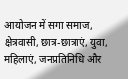आयोजन में सगा समाज, क्षेत्रवासी, छात्र-छात्राएं, युवा, महिलाएं, जनप्रतिनिधि और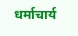धर्माचार्य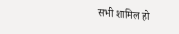सभी शामिल हो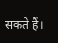सकते हैं।